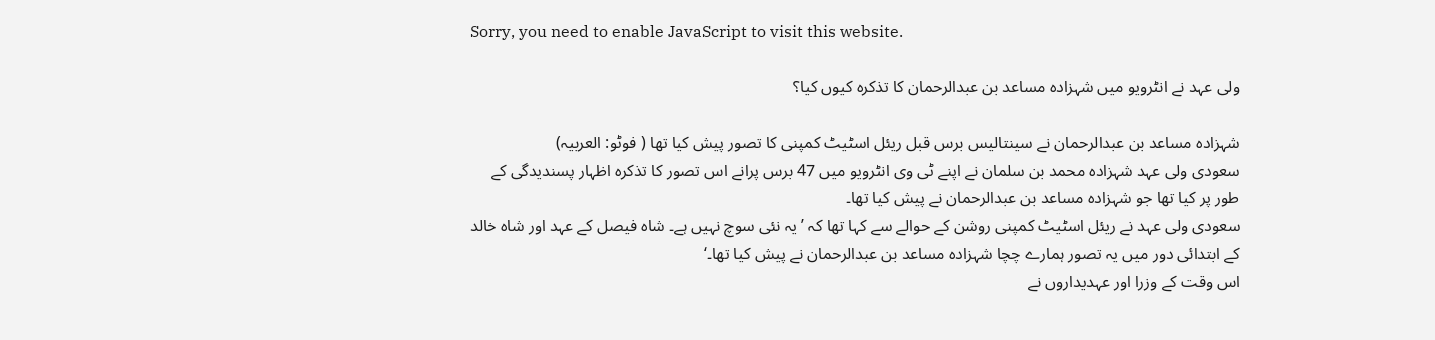Sorry, you need to enable JavaScript to visit this website.

ولی عہد نے انٹرویو میں شہزادہ مساعد بن عبدالرحمان کا تذکرہ کیوں کیا؟

شہزادہ مساعد بن عبدالرحمان نے سینتالیس برس قبل ریئل اسٹیٹ کمپنی کا تصور پیش کیا تھا ( فوٹو: العربیہ)
سعودی ولی عہد شہزادہ محمد بن سلمان نے اپنے ٹی وی انٹرویو میں 47 برس پرانے اس تصور کا تذکرہ اظہار پسندیدگی کے طور پر کیا تھا جو شہزادہ مساعد بن عبدالرحمان نے پیش کیا تھا۔
سعودی ولی عہد نے ریئل اسٹیٹ کمپنی روشن کے حوالے سے کہا تھا کہ ’یہ نئی سوچ نہیں ہے۔ شاہ فیصل کے عہد اور شاہ خالد کے ابتدائی دور میں یہ تصور ہمارے چچا شہزادہ مساعد بن عبدالرحمان نے پیش کیا تھا۔‘
اس وقت کے وزرا اور عہدیداروں نے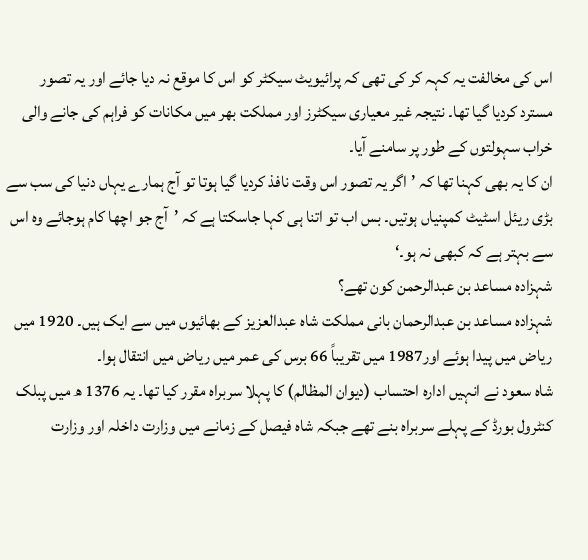اس کی مخالفت یہ کہہ کر کی تھی کہ پرائیویٹ سیکٹر کو اس کا موقع نہ دیا جائے اور یہ تصور مسترد کردیا گیا تھا۔ نتیجہ غیر معیاری سیکٹرز اور مملکت بھر میں مکانات کو فراہم کی جانے والی خراب سہولتوں کے طور پر سامنے آیا۔
ان کا یہ بھی کہنا تھا کہ ’اگر یہ تصور اس وقت نافذ کردیا گیا ہوتا تو آج ہمارے یہاں دنیا کی سب سے بڑی ریئل اسٹیٹ کمپنیاں ہوتیں۔ بس اب تو اتنا ہی کہا جاسکتا ہے کہ ’آج جو اچھا کام ہوجائے وہ اس سے بہتر ہے کہ کبھی نہ ہو۔‘
شہزادہ مساعد بن عبدالرحمن کون تھے؟
شہزادہ مساعد بن عبدالرحمان بانی مملکت شاہ عبدالعزیز کے بھائیوں میں سے ایک ہیں۔ 1920 میں ریاض میں پیدا ہوئے اور1987 میں تقریباً 66 برس کی عمر میں ریاض میں انتقال ہوا۔
شاہ سعود نے انہیں ادارہ احتساب (دیوان المظالم) کا پہلا سربراہ مقرر کیا تھا۔ یہ 1376 ھ میں پبلک کنٹرول بورڈ کے پہلے سربراہ بنے تھے جبکہ شاہ فیصل کے زمانے میں وزارت داخلہ اور وزارت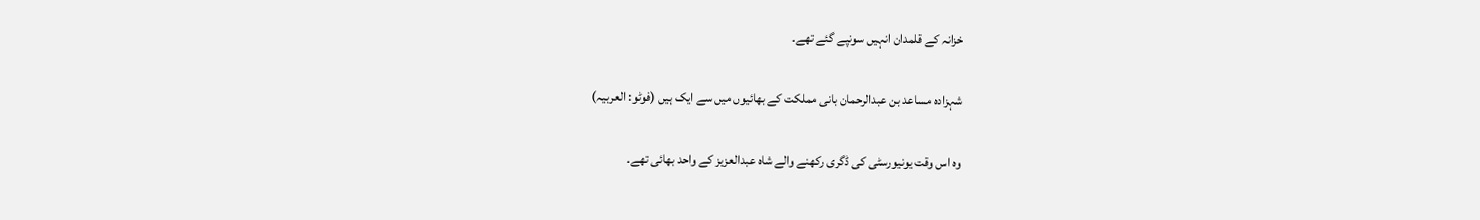خزانہ کے قلمدان انہیں سونپے گئے تھے۔

شہزادہ مساعد بن عبدالرحمان بانی مملکت کے بھائیوں میں سے ایک ہیں (فوٹو: العربیہ)

وہ اس وقت یونیورسٹی کی ڈگری رکھنے والے شاہ عبدالعزیز کے واحد بھائی تھے۔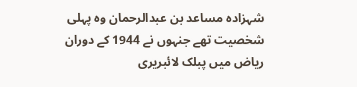شہزادہ مساعد بن عبدالرحمان وہ پہلی شخصیت تھے جنہوں نے 1944 کے دوران ریاض میں پبلک لائبریری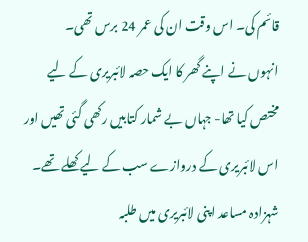قائم کی۔ اس وقت ان کی عمر 24 برس تھی۔
انہوں نے اپنے گھر کا ایک حصہ لائبریری کے لیے مختص کیا تھا- جہاں بے شمار کتابیں رکھی گئی تھیں اور اس لائبریری کے دروازے سب کے لیے کھلے تھے۔
شہزادہ مساعد اپنی لائبریری میں طلبہ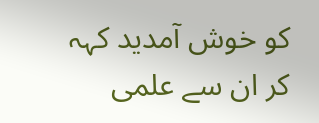کو خوش آمدید کہہ کر ان سے علمی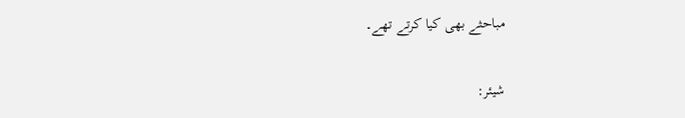مباحثے بھی کیا کرتے تھے۔

شیئر: